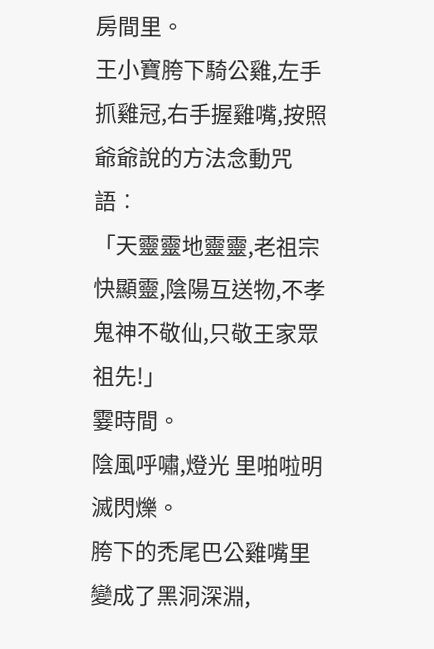房間里。
王小寶胯下騎公雞,左手抓雞冠,右手握雞嘴,按照爺爺說的方法念動咒語︰
「天靈靈地靈靈,老祖宗快顯靈,陰陽互送物,不孝鬼神不敬仙,只敬王家眾祖先!」
霎時間。
陰風呼嘯,燈光 里啪啦明滅閃爍。
胯下的禿尾巴公雞嘴里變成了黑洞深淵,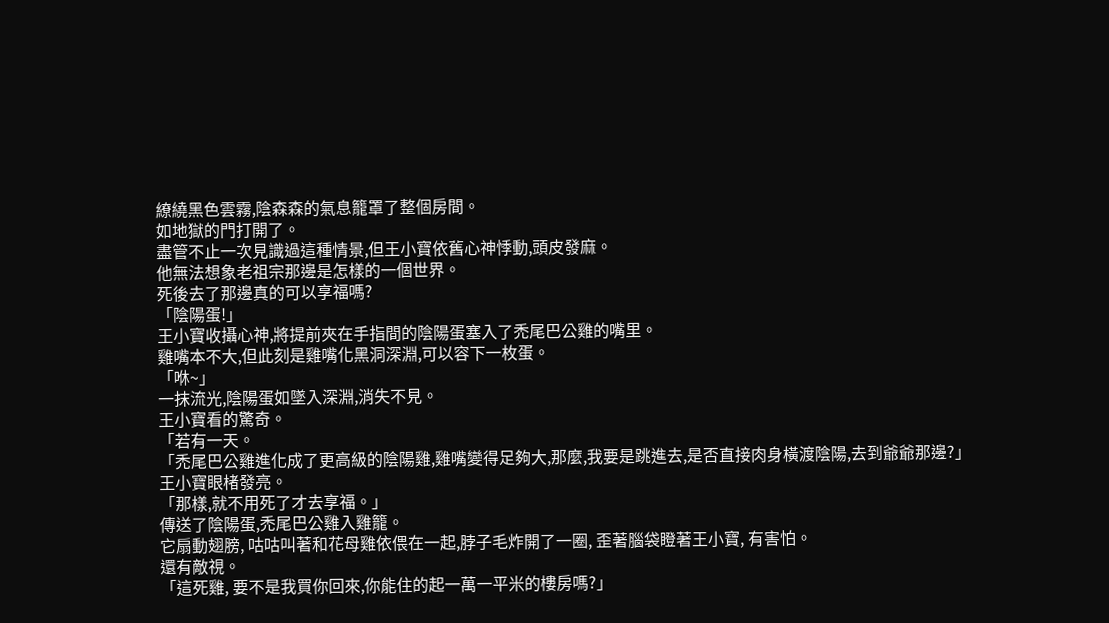繚繞黑色雲霧,陰森森的氣息籠罩了整個房間。
如地獄的門打開了。
盡管不止一次見識過這種情景,但王小寶依舊心神悸動,頭皮發麻。
他無法想象老祖宗那邊是怎樣的一個世界。
死後去了那邊真的可以享福嗎?
「陰陽蛋!」
王小寶收攝心神,將提前夾在手指間的陰陽蛋塞入了禿尾巴公雞的嘴里。
雞嘴本不大,但此刻是雞嘴化黑洞深淵,可以容下一枚蛋。
「咻~」
一抹流光,陰陽蛋如墜入深淵,消失不見。
王小寶看的驚奇。
「若有一天。
「禿尾巴公雞進化成了更高級的陰陽雞,雞嘴變得足夠大,那麼,我要是跳進去,是否直接肉身橫渡陰陽,去到爺爺那邊?」
王小寶眼楮發亮。
「那樣,就不用死了才去享福。」
傳送了陰陽蛋,禿尾巴公雞入雞籠。
它扇動翅膀, 咕咕叫著和花母雞依偎在一起,脖子毛炸開了一圈, 歪著腦袋瞪著王小寶, 有害怕。
還有敵視。
「這死雞, 要不是我買你回來,你能住的起一萬一平米的樓房嗎?」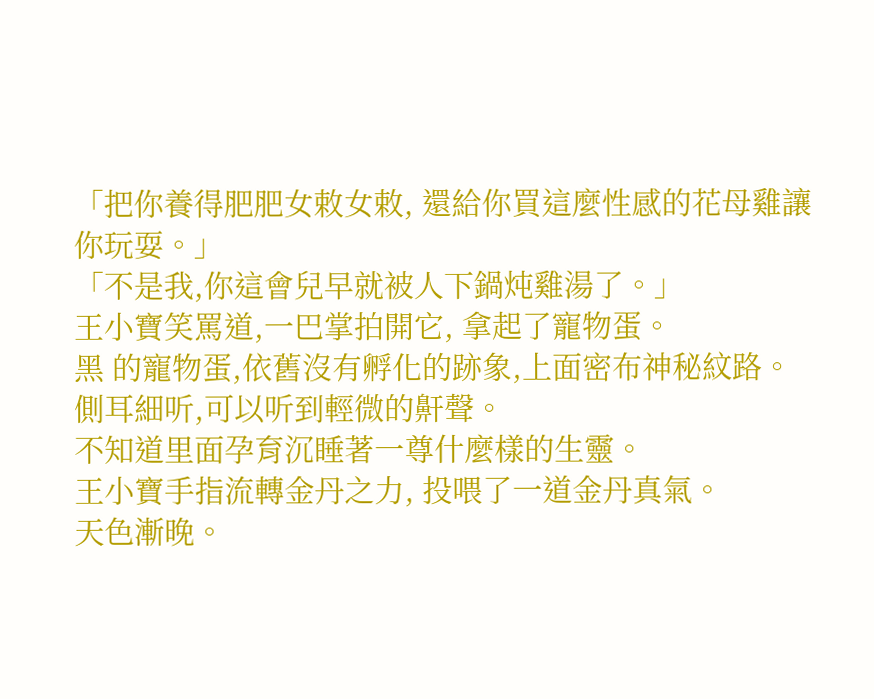「把你養得肥肥女敕女敕, 還給你買這麼性感的花母雞讓你玩耍。」
「不是我,你這會兒早就被人下鍋炖雞湯了。」
王小寶笑罵道,一巴掌拍開它, 拿起了寵物蛋。
黑 的寵物蛋,依舊沒有孵化的跡象,上面密布神秘紋路。
側耳細听,可以听到輕微的鼾聲。
不知道里面孕育沉睡著一尊什麼樣的生靈。
王小寶手指流轉金丹之力, 投喂了一道金丹真氣。
天色漸晚。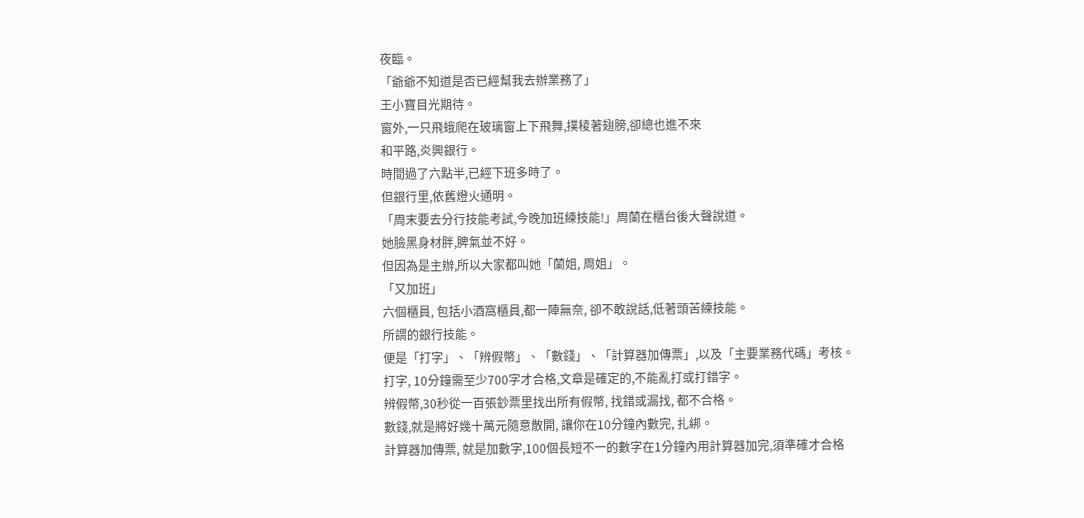夜臨。
「爺爺不知道是否已經幫我去辦業務了」
王小寶目光期待。
窗外,一只飛蛾爬在玻璃窗上下飛舞,撲稜著翅膀,卻總也進不來
和平路,炎興銀行。
時間過了六點半,已經下班多時了。
但銀行里,依舊燈火通明。
「周末要去分行技能考試,今晚加班練技能!」周蘭在櫃台後大聲說道。
她臉黑身材胖,脾氣並不好。
但因為是主辦,所以大家都叫她「蘭姐, 周姐」。
「又加班」
六個櫃員, 包括小酒窩櫃員,都一陣無奈, 卻不敢說話,低著頭苦練技能。
所謂的銀行技能。
便是「打字」、「辨假幣」、「數錢」、「計算器加傳票」,以及「主要業務代碼」考核。
打字, 10分鐘需至少700字才合格,文章是確定的,不能亂打或打錯字。
辨假幣,30秒從一百張鈔票里找出所有假幣, 找錯或漏找, 都不合格。
數錢,就是將好幾十萬元隨意散開, 讓你在10分鐘內數完, 扎綁。
計算器加傳票, 就是加數字,100個長短不一的數字在1分鐘內用計算器加完,須準確才合格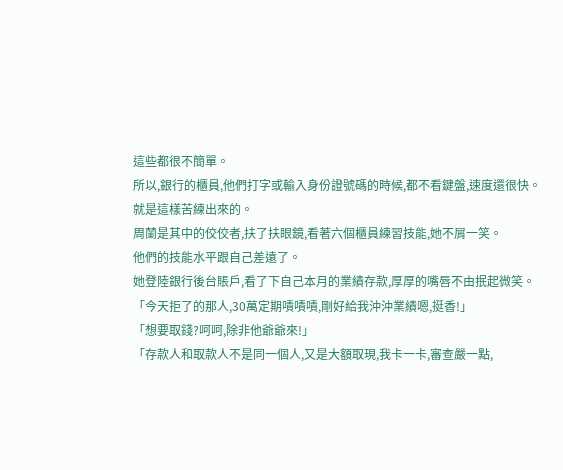這些都很不簡單。
所以,銀行的櫃員,他們打字或輸入身份證號碼的時候,都不看鍵盤,速度還很快。
就是這樣苦練出來的。
周蘭是其中的佼佼者,扶了扶眼鏡,看著六個櫃員練習技能,她不屑一笑。
他們的技能水平跟自己差遠了。
她登陸銀行後台賬戶,看了下自己本月的業績存款,厚厚的嘴唇不由抿起微笑。
「今天拒了的那人,30萬定期嘖嘖嘖,剛好給我沖沖業績嗯,挺香!」
「想要取錢?呵呵,除非他爺爺來!」
「存款人和取款人不是同一個人,又是大額取現,我卡一卡,審查嚴一點,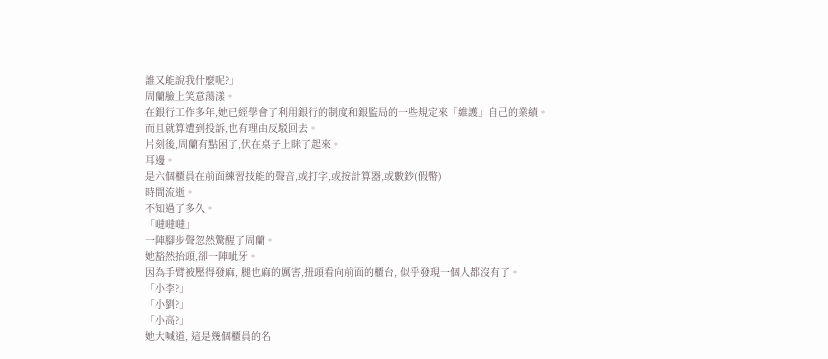誰又能說我什麼呢?」
周蘭臉上笑意蕩漾。
在銀行工作多年,她已經學會了利用銀行的制度和銀監局的一些規定來「維護」自己的業績。
而且就算遭到投訴,也有理由反駁回去。
片刻後,周蘭有點困了,伏在桌子上眯了起來。
耳邊。
是六個櫃員在前面練習技能的聲音,或打字,或按計算器,或數鈔(假幣)
時間流逝。
不知過了多久。
「噠噠噠」
一陣腳步聲忽然驚醒了周蘭。
她豁然抬頭,卻一陣呲牙。
因為手臂被壓得發麻, 腿也麻的厲害,扭頭看向前面的櫃台, 似乎發現一個人都沒有了。
「小李?」
「小劉?」
「小高?」
她大喊道, 這是幾個櫃員的名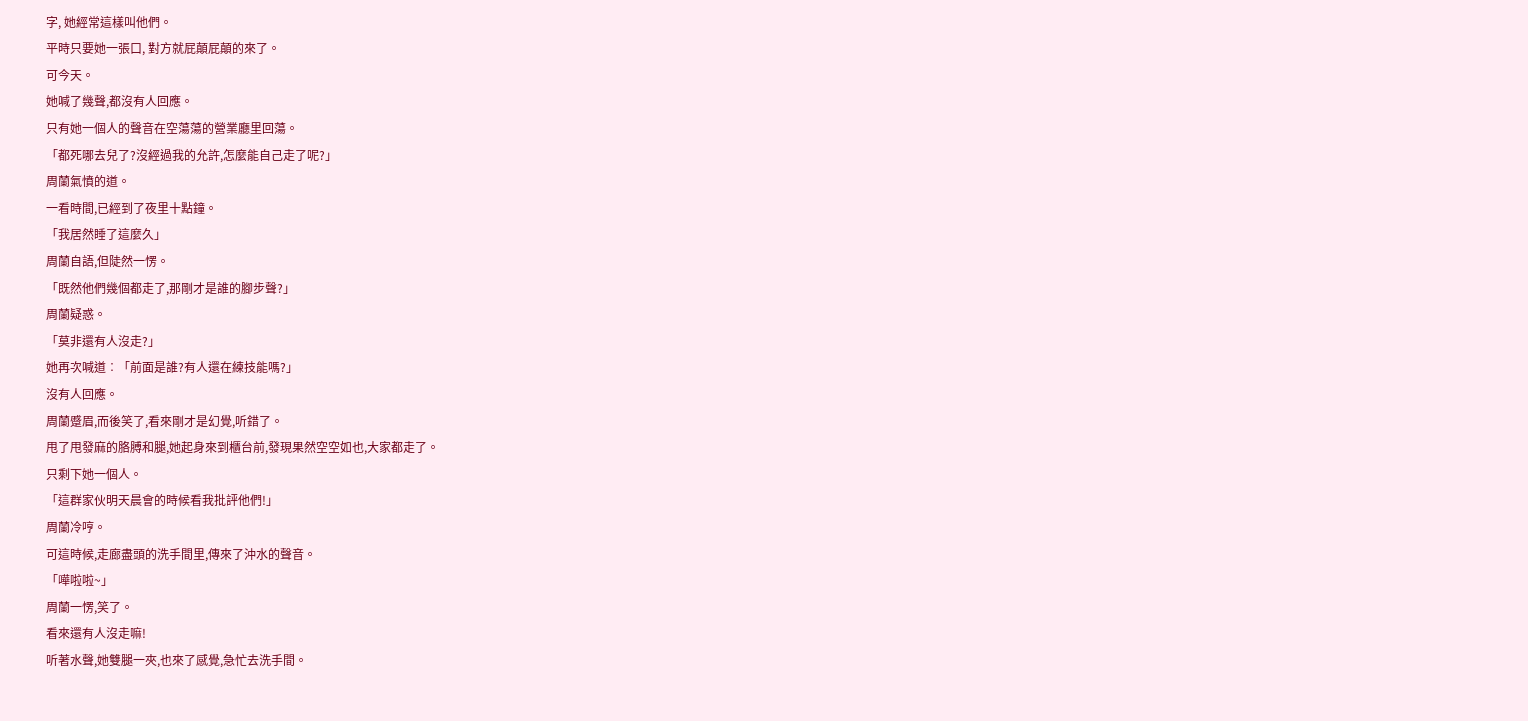字, 她經常這樣叫他們。
平時只要她一張口, 對方就屁顛屁顛的來了。
可今天。
她喊了幾聲,都沒有人回應。
只有她一個人的聲音在空蕩蕩的營業廳里回蕩。
「都死哪去兒了?沒經過我的允許,怎麼能自己走了呢?」
周蘭氣憤的道。
一看時間,已經到了夜里十點鐘。
「我居然睡了這麼久」
周蘭自語,但陡然一愣。
「既然他們幾個都走了,那剛才是誰的腳步聲?」
周蘭疑惑。
「莫非還有人沒走?」
她再次喊道︰「前面是誰?有人還在練技能嗎?」
沒有人回應。
周蘭蹙眉,而後笑了,看來剛才是幻覺,听錯了。
甩了甩發麻的胳膊和腿,她起身來到櫃台前,發現果然空空如也,大家都走了。
只剩下她一個人。
「這群家伙明天晨會的時候看我批評他們!」
周蘭冷哼。
可這時候,走廊盡頭的洗手間里,傳來了沖水的聲音。
「嘩啦啦~」
周蘭一愣,笑了。
看來還有人沒走嘛!
听著水聲,她雙腿一夾,也來了感覺,急忙去洗手間。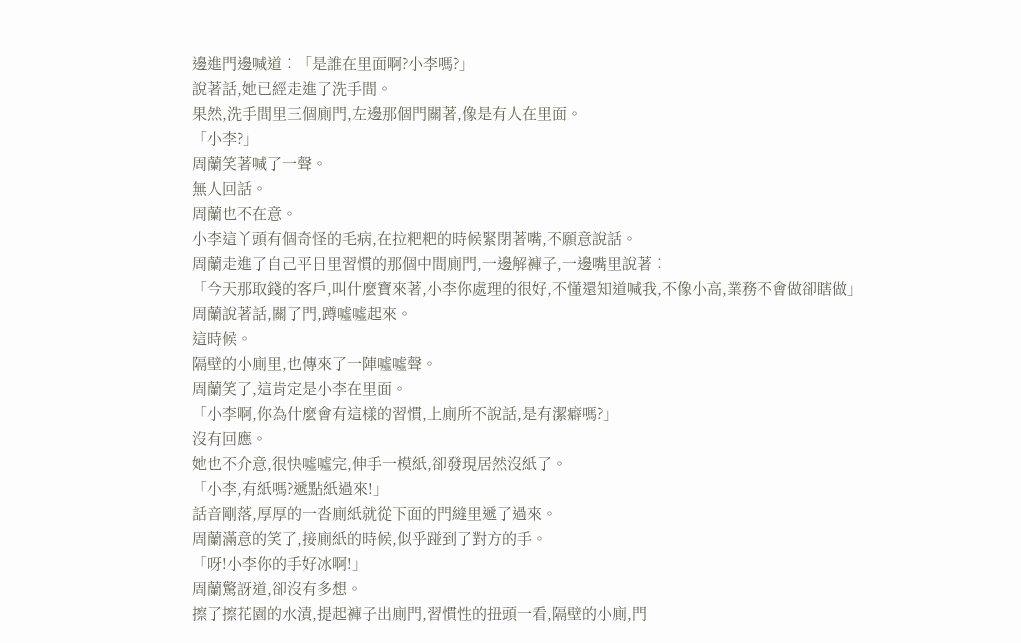邊進門邊喊道︰「是誰在里面啊?小李嗎?」
說著話,她已經走進了洗手間。
果然,洗手間里三個廁門,左邊那個門關著,像是有人在里面。
「小李?」
周蘭笑著喊了一聲。
無人回話。
周蘭也不在意。
小李這丫頭有個奇怪的毛病,在拉粑粑的時候緊閉著嘴,不願意說話。
周蘭走進了自己平日里習慣的那個中間廁門,一邊解褲子,一邊嘴里說著︰
「今天那取錢的客戶,叫什麼寶來著,小李你處理的很好,不懂還知道喊我,不像小高,業務不會做卻瞎做」
周蘭說著話,關了門,蹲噓噓起來。
這時候。
隔壁的小廁里,也傳來了一陣噓噓聲。
周蘭笑了,這肯定是小李在里面。
「小李啊,你為什麼會有這樣的習慣,上廁所不說話,是有潔癖嗎?」
沒有回應。
她也不介意,很快噓噓完,伸手一模紙,卻發現居然沒紙了。
「小李,有紙嗎?遞點紙過來!」
話音剛落,厚厚的一沓廁紙就從下面的門縫里遞了過來。
周蘭滿意的笑了,接廁紙的時候,似乎踫到了對方的手。
「呀!小李你的手好冰啊!」
周蘭驚訝道,卻沒有多想。
擦了擦花園的水漬,提起褲子出廁門,習慣性的扭頭一看,隔壁的小廁,門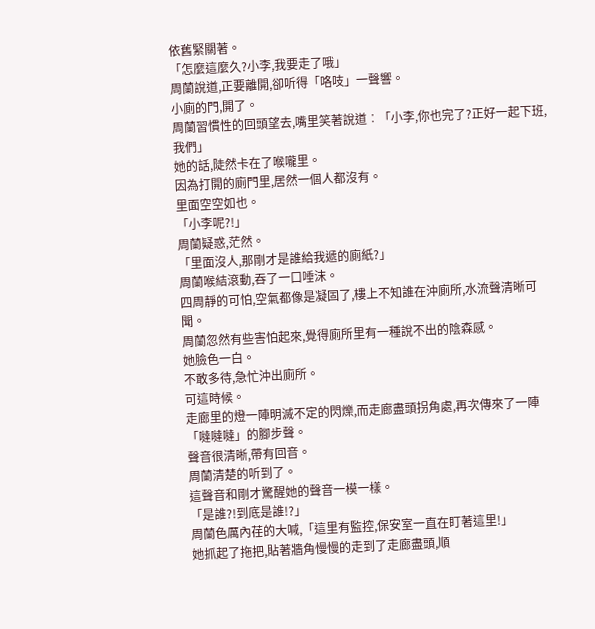依舊緊關著。
「怎麼這麼久?小李,我要走了哦」
周蘭說道,正要離開,卻听得「咯吱」一聲響。
小廁的門,開了。
周蘭習慣性的回頭望去,嘴里笑著說道︰「小李,你也完了?正好一起下班,我們」
她的話,陡然卡在了喉嚨里。
因為打開的廁門里,居然一個人都沒有。
里面空空如也。
「小李呢?!」
周蘭疑惑,茫然。
「里面沒人,那剛才是誰給我遞的廁紙?」
周蘭喉結滾動,吞了一口唾沫。
四周靜的可怕,空氣都像是凝固了,樓上不知誰在沖廁所,水流聲清晰可聞。
周蘭忽然有些害怕起來,覺得廁所里有一種說不出的陰森感。
她臉色一白。
不敢多待,急忙沖出廁所。
可這時候。
走廊里的燈一陣明滅不定的閃爍,而走廊盡頭拐角處,再次傳來了一陣「噠噠噠」的腳步聲。
聲音很清晰,帶有回音。
周蘭清楚的听到了。
這聲音和剛才驚醒她的聲音一模一樣。
「是誰?!到底是誰!?」
周蘭色厲內荏的大喊,「這里有監控,保安室一直在盯著這里!」
她抓起了拖把,貼著牆角慢慢的走到了走廊盡頭,順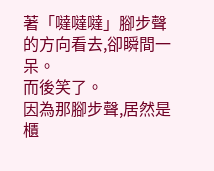著「噠噠噠」腳步聲的方向看去,卻瞬間一呆。
而後笑了。
因為那腳步聲,居然是櫃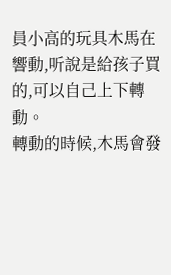員小高的玩具木馬在響動,听說是給孩子買的,可以自己上下轉動。
轉動的時候,木馬會發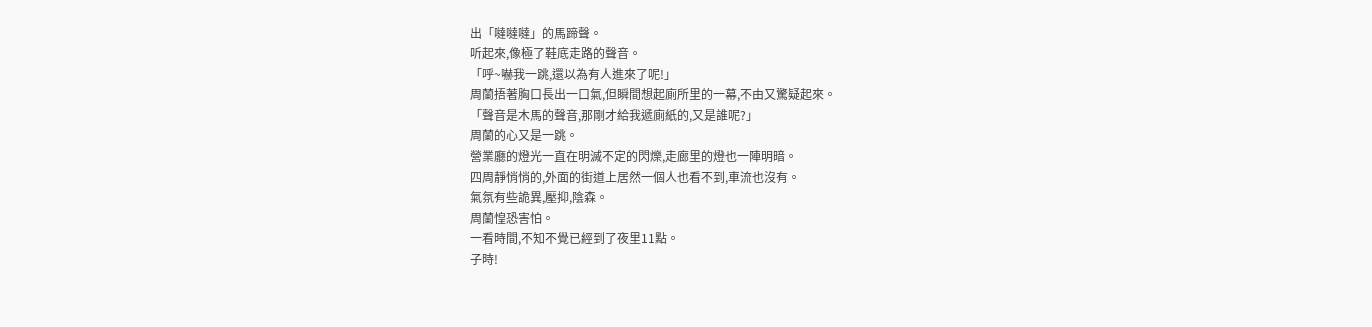出「噠噠噠」的馬蹄聲。
听起來,像極了鞋底走路的聲音。
「呼~嚇我一跳,還以為有人進來了呢!」
周蘭捂著胸口長出一口氣,但瞬間想起廁所里的一幕,不由又驚疑起來。
「聲音是木馬的聲音,那剛才給我遞廁紙的,又是誰呢?」
周蘭的心又是一跳。
營業廳的燈光一直在明滅不定的閃爍,走廊里的燈也一陣明暗。
四周靜悄悄的,外面的街道上居然一個人也看不到,車流也沒有。
氣氛有些詭異,壓抑,陰森。
周蘭惶恐害怕。
一看時間,不知不覺已經到了夜里11點。
子時!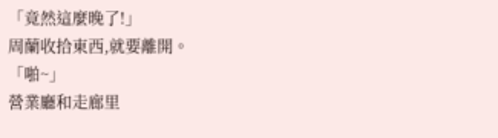「竟然這麼晚了!」
周蘭收拾東西,就要離開。
「啪~」
營業廳和走廊里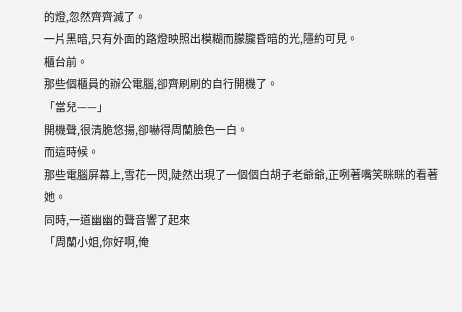的燈,忽然齊齊滅了。
一片黑暗,只有外面的路燈映照出模糊而朦朧昏暗的光,隱約可見。
櫃台前。
那些個櫃員的辦公電腦,卻齊刷刷的自行開機了。
「當兒——」
開機聲,很清脆悠揚,卻嚇得周蘭臉色一白。
而這時候。
那些電腦屏幕上,雪花一閃,陡然出現了一個個白胡子老爺爺,正咧著嘴笑眯眯的看著她。
同時,一道幽幽的聲音響了起來
「周蘭小姐,你好啊,俺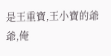是王重寶,王小寶的爺爺,俺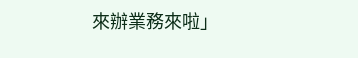來辦業務來啦」